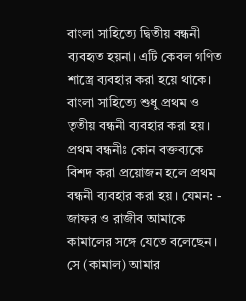বাংলা সাহিত্যে দ্বিতীয় বন্ধনী ব্যবহৃত হয়না। এটি কেবল গণিত শাস্ত্রে ব্যবহার করা হয়ে থাকে। বাংলা সাহিত্যে শুধু প্রথম ও তৃতীয় বন্ধনী ব্যবহার করা হয়। প্রথম বন্ধনীঃ কোন বক্তব্যকে বিশদ করা প্রয়োজন হলে প্রথম বন্ধনী ব্যবহার করা হয়। যেমন: - জাফর ও রাজীব আমাকে কামালের সঙ্গে যেতে বলেছেন। সে (কামাল) আমার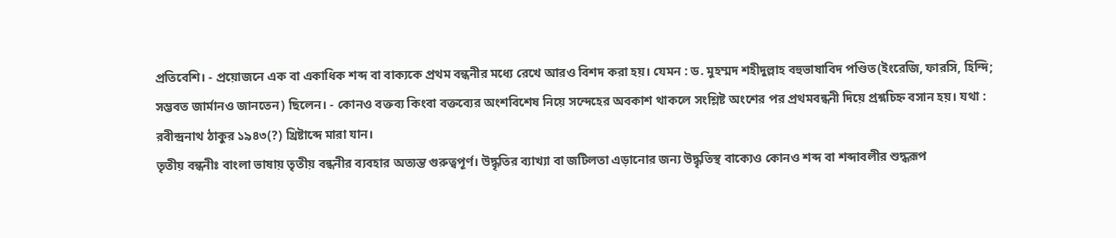প্রতিবেশি। - প্রয়োজনে এক বা একাধিক শব্দ বা বাক্যকে প্রথম বন্ধনীর মধ্যে রেখে আরও বিশদ করা হয়। যেমন : ড. মুহম্মদ শহীদুল্লাহ বহুভাষাবিদ পণ্ডিত(ইংরেজি, ফারসি, হিন্দি; সম্ভবত জার্মানও জানতেন) ছিলেন। - কোনও বক্তব্য কিংবা বক্তব্যের অংশবিশেষ নিয়ে সন্দেহের অবকাশ থাকলে সংশ্লিষ্ট অংশের পর প্রথমবন্ধনী দিয়ে প্রশ্নচিহ্ন বসান হয়। যথা : রবীন্দ্রনাথ ঠাকুর ১৯৪৩(?) খ্রিষ্টাব্দে মারা যান।
তৃতীয় বন্ধনীঃ বাংলা ভাষায় তৃতীয় বন্ধনীর ব্যবহার অত্যন্ত গুরুত্বপূর্ণ। উদ্ধৃতির ব্যাখ্যা বা জটিলতা এড়ানোর জন্য উদ্ধৃতিস্থ বাক্যেও কোনও শব্দ বা শব্দাবলীর শুদ্ধরূপ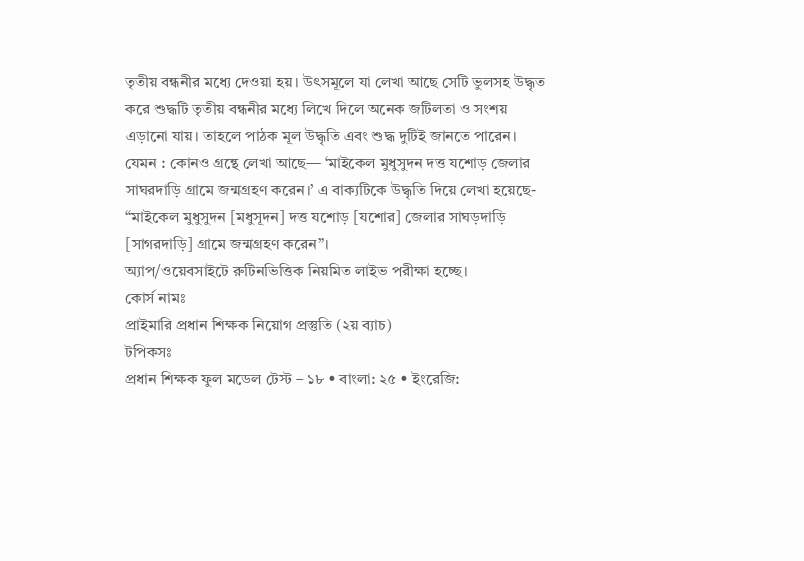তৃতীয় বন্ধনীর মধ্যে দেওয়া হয়। উৎসমূলে যা লেখা আছে সেটি ভুলসহ উদ্ধৃত করে শুদ্ধটি তৃতীয় বন্ধনীর মধ্যে লিখে দিলে অনেক জটিলতা ও সংশয় এড়ানো যায়। তাহলে পাঠক মূল উদ্ধৃতি এবং শুদ্ধ দুটিই জানতে পারেন।
যেমন : কোনও গ্রন্থে লেখা আছে— ‘মাইকেল মুধুসুদন দত্ত যশোড় জেলার সাঘরদাড়ি গ্রামে জন্মগ্রহণ করেন।’ এ বাক্যটিকে উদ্ধৃতি দিয়ে লেখা হয়েছে- “মাইকেল মুধুসুদন [মধুসূদন] দত্ত যশোড় [যশোর] জেলার সাঘড়দাড়ি [সাগরদাড়ি] গ্রামে জন্মগ্রহণ করেন”।
অ্যাপ/ওয়েবসাইটে রুটিনভিত্তিক নিয়মিত লাইভ পরীক্ষা হচ্ছে।
কোর্স নামঃ
প্রাইমারি প্রধান শিক্ষক নিয়োগ প্রস্তুতি (২য় ব্যাচ)
টপিকসঃ
প্রধান শিক্ষক ফুল মডেল টেস্ট – ১৮ • বাংলা: ২৫ • ইংরেজি: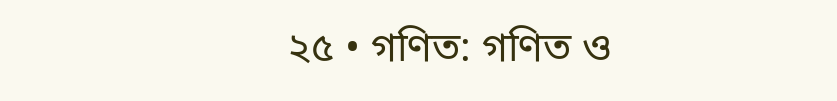২৫ • গণিত: গণিত ও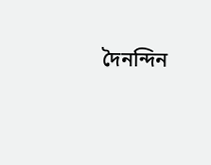দৈনন্দিন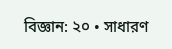বিজ্ঞান: ২০ • সাধারণ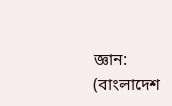জ্ঞান: (বাংলাদেশ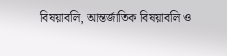বিষয়াবলি, আন্তর্জাতিক বিষয়াবলি ও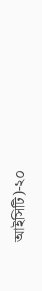আইসিটি)-২০